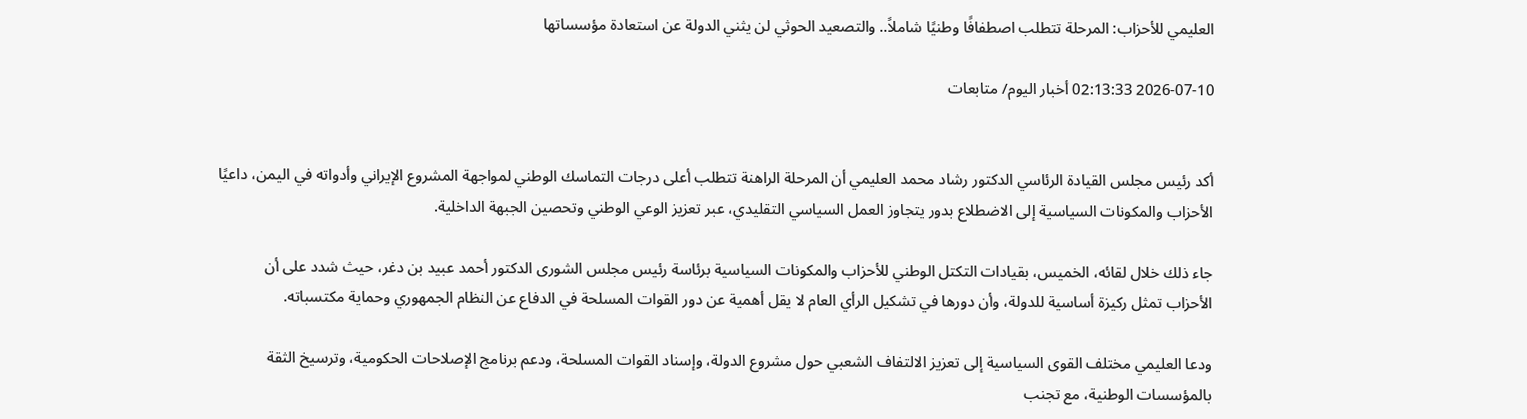العليمي للأحزاب: المرحلة تتطلب اصطفافًا وطنيًا شاملاً.. والتصعيد الحوثي لن يثني الدولة عن استعادة مؤسساتها

2026-07-10 02:13:33 أخبار اليوم/ متابعات


أكد رئيس مجلس القيادة الرئاسي الدكتور رشاد محمد العليمي أن المرحلة الراهنة تتطلب أعلى درجات التماسك الوطني لمواجهة المشروع الإيراني وأدواته في اليمن، داعيًا الأحزاب والمكونات السياسية إلى الاضطلاع بدور يتجاوز العمل السياسي التقليدي، عبر تعزيز الوعي الوطني وتحصين الجبهة الداخلية.

جاء ذلك خلال لقائه، الخميس، بقيادات التكتل الوطني للأحزاب والمكونات السياسية برئاسة رئيس مجلس الشورى الدكتور أحمد عبيد بن دغر، حيث شدد على أن الأحزاب تمثل ركيزة أساسية للدولة، وأن دورها في تشكيل الرأي العام لا يقل أهمية عن دور القوات المسلحة في الدفاع عن النظام الجمهوري وحماية مكتسباته.

ودعا العليمي مختلف القوى السياسية إلى تعزيز الالتفاف الشعبي حول مشروع الدولة، وإسناد القوات المسلحة، ودعم برنامج الإصلاحات الحكومية، وترسيخ الثقة بالمؤسسات الوطنية، مع تجنب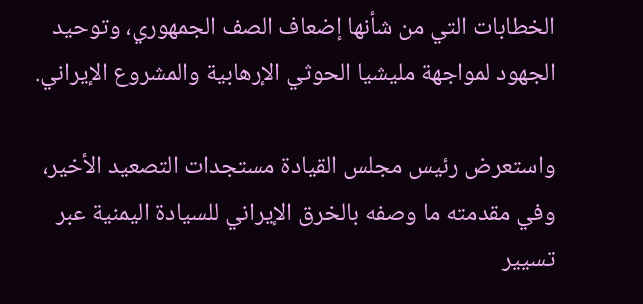الخطابات التي من شأنها إضعاف الصف الجمهوري، وتوحيد الجهود لمواجهة مليشيا الحوثي الإرهابية والمشروع الإيراني.

واستعرض رئيس مجلس القيادة مستجدات التصعيد الأخير، وفي مقدمته ما وصفه بالخرق الإيراني للسيادة اليمنية عبر تسيير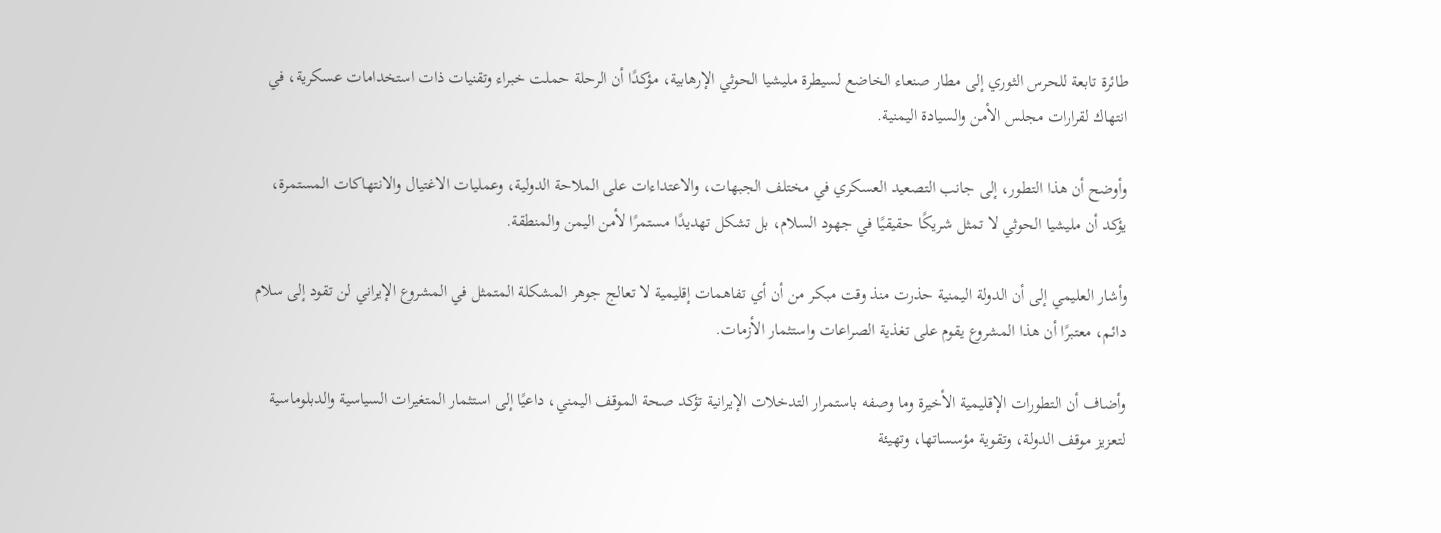طائرة تابعة للحرس الثوري إلى مطار صنعاء الخاضع لسيطرة مليشيا الحوثي الإرهابية، مؤكدًا أن الرحلة حملت خبراء وتقنيات ذات استخدامات عسكرية، في انتهاك لقرارات مجلس الأمن والسيادة اليمنية.

وأوضح أن هذا التطور، إلى جانب التصعيد العسكري في مختلف الجبهات، والاعتداءات على الملاحة الدولية، وعمليات الاغتيال والانتهاكات المستمرة، يؤكد أن مليشيا الحوثي لا تمثل شريكًا حقيقيًا في جهود السلام، بل تشكل تهديدًا مستمرًا لأمن اليمن والمنطقة.

وأشار العليمي إلى أن الدولة اليمنية حذرت منذ وقت مبكر من أن أي تفاهمات إقليمية لا تعالج جوهر المشكلة المتمثل في المشروع الإيراني لن تقود إلى سلام دائم، معتبرًا أن هذا المشروع يقوم على تغذية الصراعات واستثمار الأزمات.

وأضاف أن التطورات الإقليمية الأخيرة وما وصفه باستمرار التدخلات الإيرانية تؤكد صحة الموقف اليمني، داعيًا إلى استثمار المتغيرات السياسية والدبلوماسية لتعزيز موقف الدولة، وتقوية مؤسساتها، وتهيئة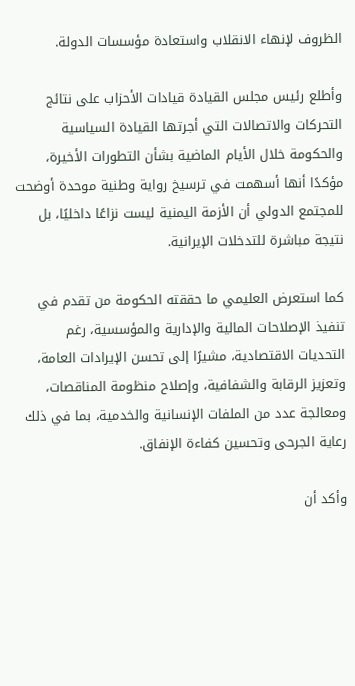الظروف لإنهاء الانقلاب واستعادة مؤسسات الدولة.

وأطلع رئيس مجلس القيادة قيادات الأحزاب على نتائج التحركات والاتصالات التي أجرتها القيادة السياسية والحكومة خلال الأيام الماضية بشأن التطورات الأخيرة، مؤكدًا أنها أسهمت في ترسيخ رواية وطنية موحدة أوضحت للمجتمع الدولي أن الأزمة اليمنية ليست نزاعًا داخليًا، بل نتيجة مباشرة للتدخلات الإيرانية.

كما استعرض العليمي ما حققته الحكومة من تقدم في تنفيذ الإصلاحات المالية والإدارية والمؤسسية، رغم التحديات الاقتصادية، مشيرًا إلى تحسن الإيرادات العامة، وتعزيز الرقابة والشفافية، وإصلاح منظومة المناقصات، ومعالجة عدد من الملفات الإنسانية والخدمية، بما في ذلك رعاية الجرحى وتحسين كفاءة الإنفاق.

وأكد أن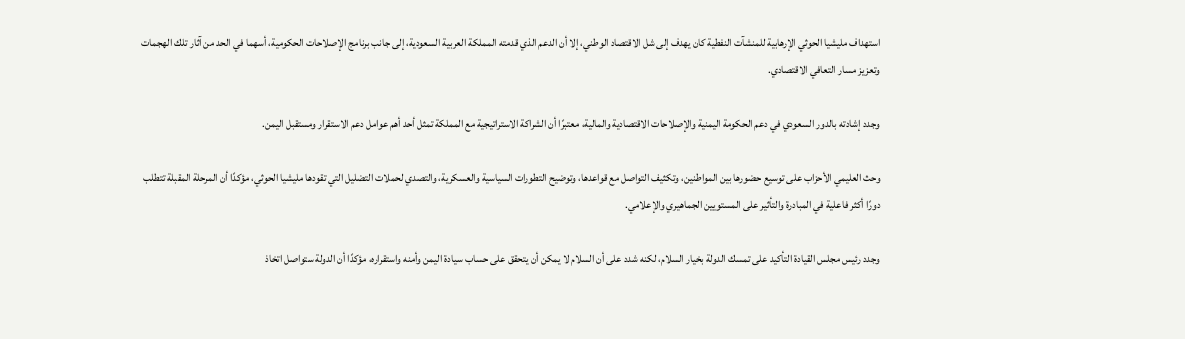استهداف مليشيا الحوثي الإرهابية للمنشآت النفطية كان يهدف إلى شل الاقتصاد الوطني، إلا أن الدعم الذي قدمته المملكة العربية السعودية، إلى جانب برنامج الإصلاحات الحكومية، أسهما في الحد من آثار تلك الهجمات وتعزيز مسار التعافي الاقتصادي.

وجدد إشادته بالدور السعودي في دعم الحكومة اليمنية والإصلاحات الاقتصادية والمالية، معتبرًا أن الشراكة الاستراتيجية مع المملكة تمثل أحد أهم عوامل دعم الاستقرار ومستقبل اليمن.

وحث العليمي الأحزاب على توسيع حضورها بين المواطنين، وتكثيف التواصل مع قواعدها، وتوضيح التطورات السياسية والعسكرية، والتصدي لحملات التضليل التي تقودها مليشيا الحوثي، مؤكدًا أن المرحلة المقبلة تتطلب دورًا أكثر فاعلية في المبادرة والتأثير على المستويين الجماهيري والإعلامي.

وجدد رئيس مجلس القيادة التأكيد على تمسك الدولة بخيار السلام، لكنه شدد على أن السلام لا يمكن أن يتحقق على حساب سيادة اليمن وأمنه واستقراره، مؤكدًا أن الدولة ستواصل اتخاذ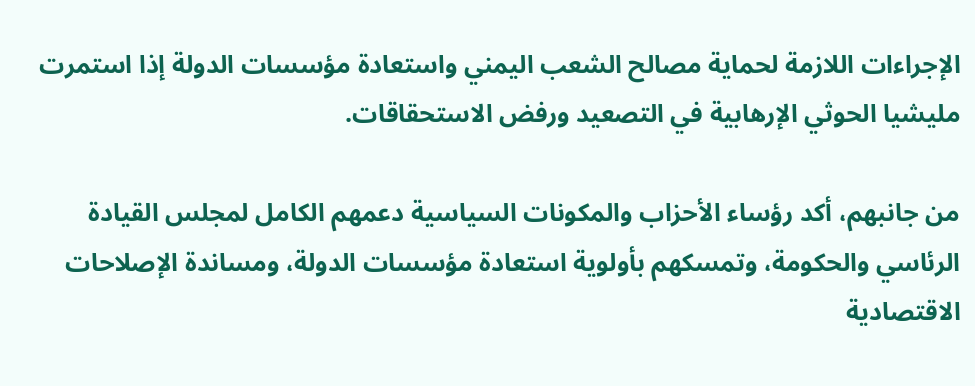الإجراءات اللازمة لحماية مصالح الشعب اليمني واستعادة مؤسسات الدولة إذا استمرت مليشيا الحوثي الإرهابية في التصعيد ورفض الاستحقاقات.

من جانبهم، أكد رؤساء الأحزاب والمكونات السياسية دعمهم الكامل لمجلس القيادة الرئاسي والحكومة، وتمسكهم بأولوية استعادة مؤسسات الدولة، ومساندة الإصلاحات الاقتصادية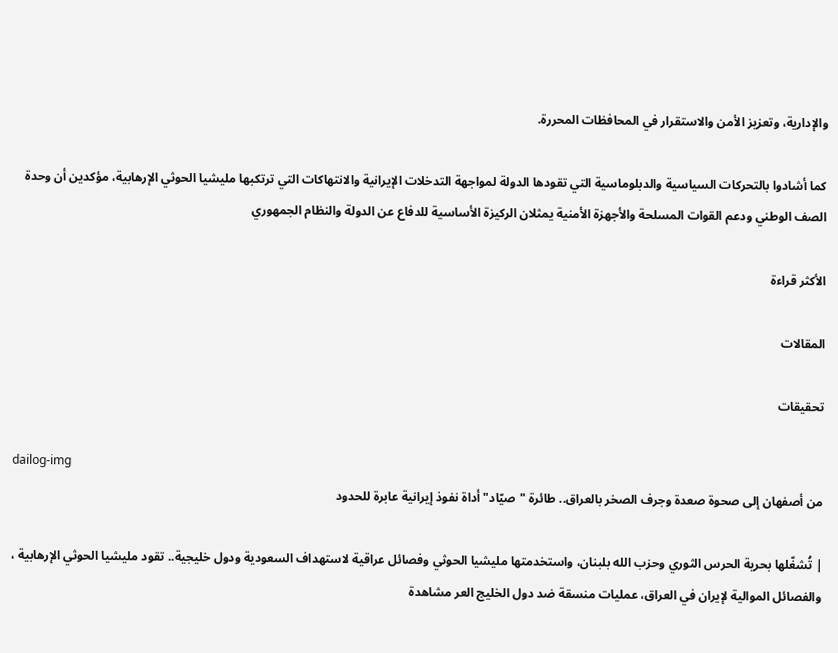والإدارية، وتعزيز الأمن والاستقرار في المحافظات المحررة.

كما أشادوا بالتحركات السياسية والدبلوماسية التي تقودها الدولة لمواجهة التدخلات الإيرانية والانتهاكات التي ترتكبها مليشيا الحوثي الإرهابية، مؤكدين أن وحدة الصف الوطني ودعم القوات المسلحة والأجهزة الأمنية يمثلان الركيزة الأساسية للدفاع عن الدولة والنظام الجمهوري

الأكثر قراءة

المقالات

تحقيقات

dailog-img
من أصفهان إلى صحوة صعدة وجرف الصخر بالعراق.. طائرة "صيّاد" أداة نفوذ إيرانية عابرة للحدود

| تُشغّلها بحرية الحرس الثوري وحزب الله بلبنان، واستخدمتها مليشيا الحوثي وفصائل عراقية لاستهداف السعودية ودول خليجية.. تقود مليشيا الحوثي الإرهابية ، والفصائل الموالية لإيران في العراق، عمليات منسقة ضد دول الخليج العر مشاهدة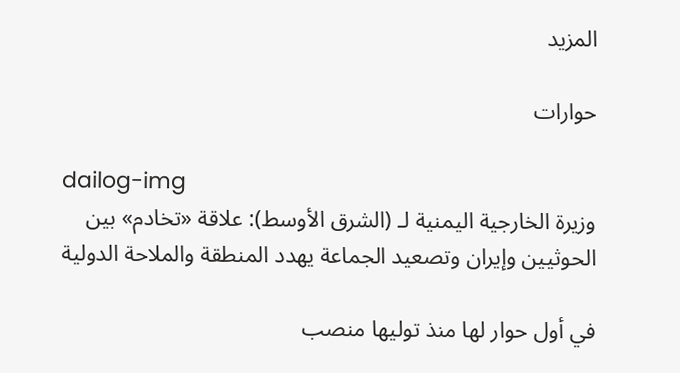المزيد

حوارات

dailog-img
وزيرة الخارجية اليمنية لـ (الشرق الأوسط): علاقة «تخادم» بين الحوثيين وإيران وتصعيد الجماعة يهدد المنطقة والملاحة الدولية

في أول حوار لها منذ توليها منصب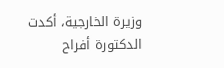وزيرة الخارجية، أكدت الدكتورة أفراح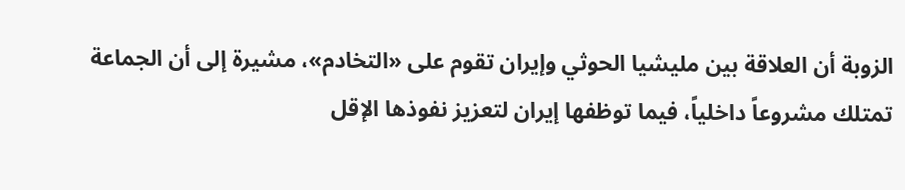الزوبة أن العلاقة بين مليشيا الحوثي وإيران تقوم على «التخادم»، مشيرة إلى أن الجماعة تمتلك مشروعاً داخلياً، فيما توظفها إيران لتعزيز نفوذها الإقل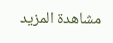مشاهدة المزيد